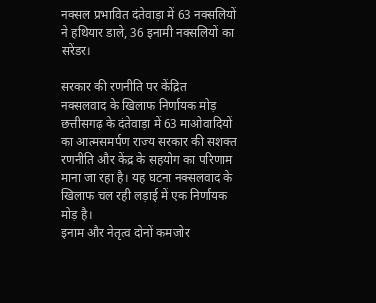नक्सल प्रभावित दंतेवाड़ा में 63 नक्सलियों ने हथियार डाले, 36 इनामी नक्सलियों का सरेंडर।

सरकार की रणनीति पर केंद्रित
नक्सलवाद के खिलाफ निर्णायक मोड़
छत्तीसगढ़ के दंतेवाड़ा में 63 माओवादियों का आत्मसमर्पण राज्य सरकार की सशक्त रणनीति और केंद्र के सहयोग का परिणाम माना जा रहा है। यह घटना नक्सलवाद के खिलाफ चल रही लड़ाई में एक निर्णायक मोड़ है।
इनाम और नेतृत्व दोनों कमजोर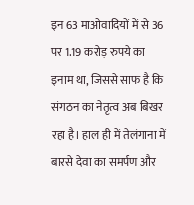इन 63 माओवादियों में से 36 पर 1.19 करोड़ रुपये का इनाम था, जिससे साफ है कि संगठन का नेतृत्व अब बिखर रहा है। हाल ही में तेलंगाना में बारसे देवा का समर्पण और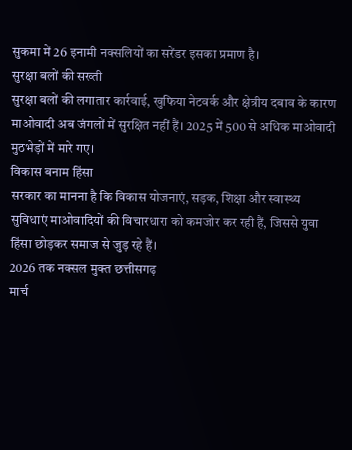सुकमा में 26 इनामी नक्सलियों का सरेंडर इसका प्रमाण है।
सुरक्षा बलों की सख्ती
सुरक्षा बलों की लगातार कार्रवाई, खुफिया नेटवर्क और क्षेत्रीय दबाव के कारण माओवादी अब जंगलों में सुरक्षित नहीं हैं। 2025 में 500 से अधिक माओवादी मुठभेड़ों में मारे गए।
विकास बनाम हिंसा
सरकार का मानना है कि विकास योजनाएं, सड़क, शिक्षा और स्वास्थ्य सुविधाएं माओवादियों की विचारधारा को कमजोर कर रही हैं, जिससे युवा हिंसा छोड़कर समाज से जुड़ रहे हैं।
2026 तक नक्सल मुक्त छत्तीसगढ़
मार्च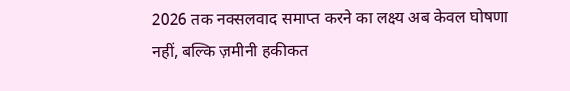2026 तक नक्सलवाद समाप्त करने का लक्ष्य अब केवल घोषणा नहीं, बल्कि ज़मीनी हकीकत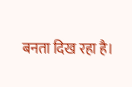बनता दिख रहा है।